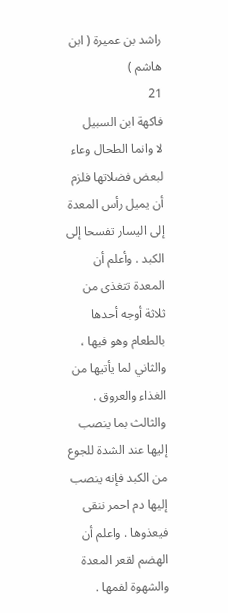راشد بن عميرة ( ابن هاشم )
21
فاكهة ابن السبيل
لا وانما الطحال وعاء لبعض فضلاتها فلزم أن يميل رأس المعدة إلى اليسار تفسحا إلى الكبد . وأعلم أن المعدة تتغذى من ثلاثة أوجه أحدها بالطعام وهو فيها ، والثاني لما يأتيها من الغذاء والعروق . والثالث بما ينصب إليها عند الشدة للجوع من الكبد فإنه ينصب إليها دم احمر ننقى فيعذوها . واعلم أن الهضم لقعر المعدة والشهوة لفمها .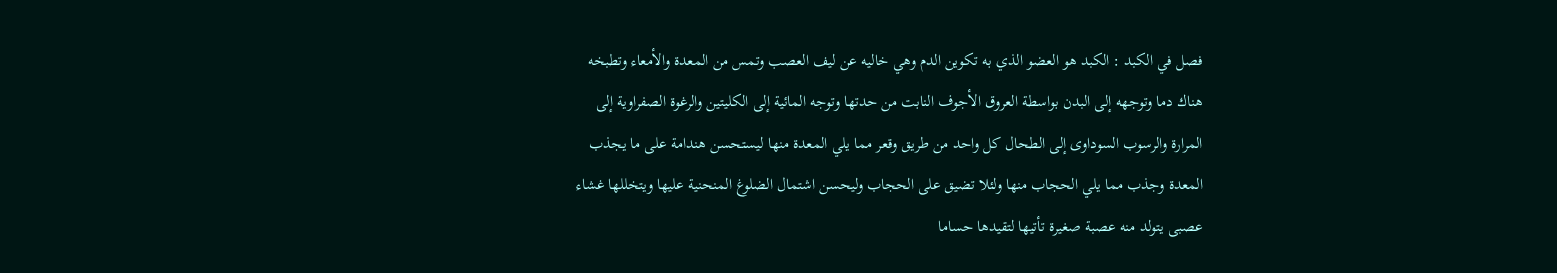فصل في الكبد : الكبد هو العضو الذي به تكوين الدم وهي خاليه عن ليف العصب وتمس من المعدة والأمعاء وتطبخه هناك دما وتوجهه إلى البدن بواسطة العروق الأجوف النابت من حدتها وتوجه المائية إلى الكليتين والرغوة الصفراوية إلى المرارة والرسوب السوداوى إلى الطحال كل واحد من طريق وقعر مما يلي المعدة منها ليستحسن هندامة على ما يجذب المعدة وجذب مما يلي الحجاب منها ولئلا تضيق على الحجاب وليحسن اشتمال الضلوغ المنحنية عليها ويتخللها غشاء عصبى يتولد منه عصبة صغيرة تأتيها لتقيدها حساما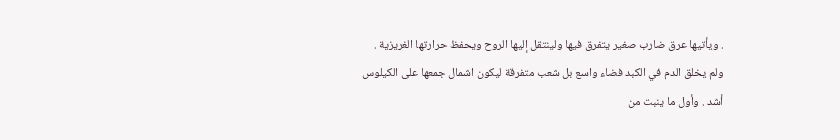. ويأتيها عرق ضارب صغير يتفرق فيها ولينتقل إليها الروح ويحفظ حرارتها الغريزية . ولم يخلق الدم في الكبد فضاء واسع بل شعب متفرقة ليكون اشمال جمعها على الكيلوس أشد . وأول ما ينبت من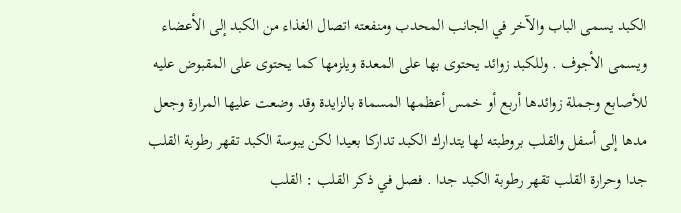الكبد يسمى الباب والآخر في الجانب المحدب ومنفعته اتصال الغذاء من الكبد إلى الأعضاء ويسمى الأجوف . وللكبد زوائد يحتوى بها على المعدة ويلزمها كما يحتوى على المقبوض عليه للأصابع وجملة زوائدها أربع أو خمس أعظمها المسماة بالزايدة وقد وضعت عليها المرارة وجعل مدها إلى أسفل والقلب بروطبته لها يتدارك الكبد تداركا بعيدا لكن يبوسة الكبد تقهر رطوبة القلب جدا وحرارة القلب تقهر رطوبة الكبد جدا . فصل في ذكر القلب : القلب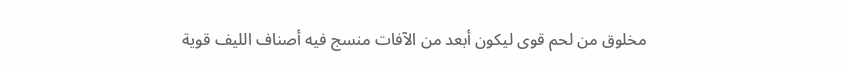مخلوق من لحم قوى ليكون أبعد من الآفات منسج فيه أصناف الليف قوية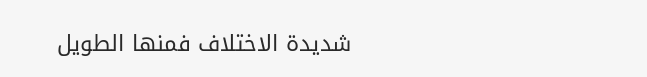شديدة الاختلاف فمنها الطويل